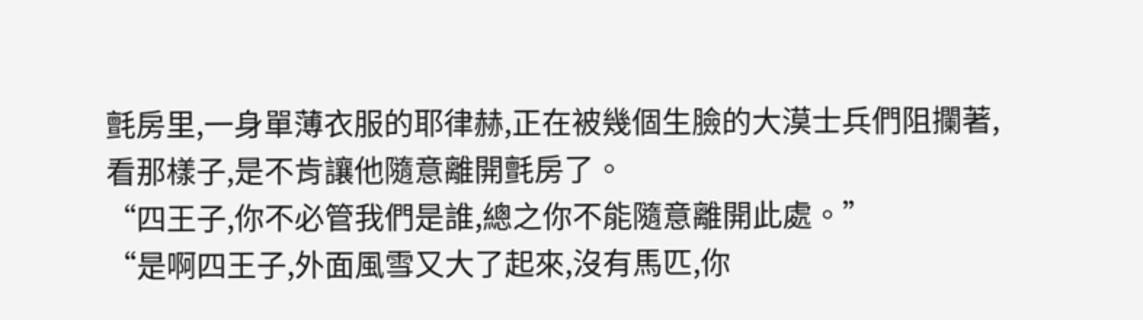氈房里,一身單薄衣服的耶律赫,正在被幾個生臉的大漠士兵們阻攔著,看那樣子,是不肯讓他隨意離開氈房了。
“四王子,你不必管我們是誰,總之你不能隨意離開此處。”
“是啊四王子,外面風雪又大了起來,沒有馬匹,你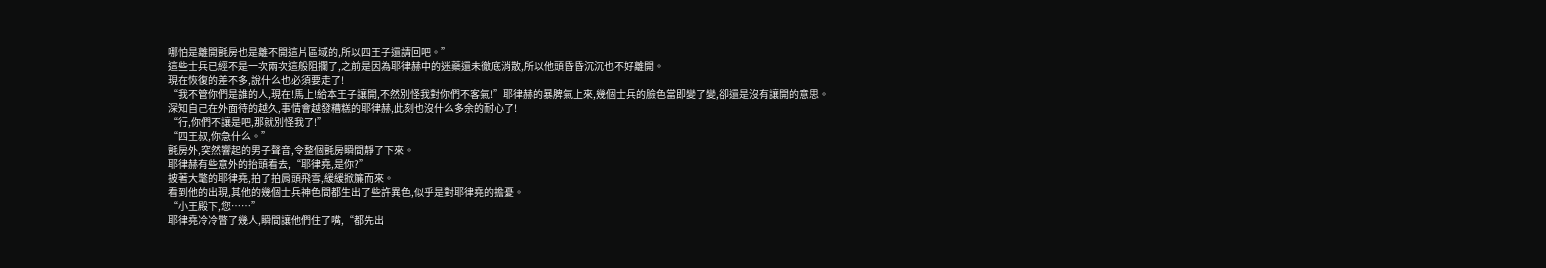哪怕是離開氈房也是離不開這片區域的,所以四王子還請回吧。”
這些士兵已經不是一次兩次這般阻攔了,之前是因為耶律赫中的迷藥還未徹底消散,所以他頭昏昏沉沉也不好離開。
現在恢復的差不多,說什么也必須要走了!
“我不管你們是誰的人,現在!馬上!給本王子讓開,不然別怪我對你們不客氣!”耶律赫的暴脾氣上來,幾個士兵的臉色當即變了變,卻還是沒有讓開的意思。
深知自己在外面待的越久,事情會越發糟糕的耶律赫,此刻也沒什么多余的耐心了!
“行,你們不讓是吧,那就別怪我了!”
“四王叔,你急什么。”
氈房外,突然響起的男子聲音,令整個氈房瞬間靜了下來。
耶律赫有些意外的抬頭看去,“耶律堯,是你?”
披著大氅的耶律堯,拍了拍肩頭飛雪,緩緩掀簾而來。
看到他的出現,其他的幾個士兵神色間都生出了些許異色,似乎是對耶律堯的擔憂。
“小王殿下,您……”
耶律堯冷冷瞥了幾人,瞬間讓他們住了嘴,“都先出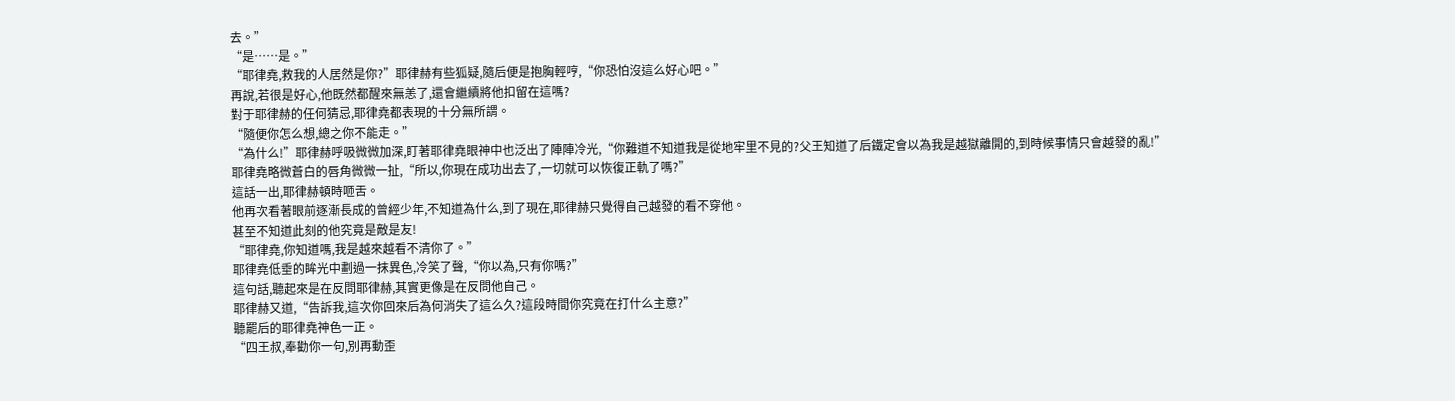去。”
“是……是。”
“耶律堯,救我的人居然是你?”耶律赫有些狐疑,隨后便是抱胸輕哼,“你恐怕沒這么好心吧。”
再說,若很是好心,他既然都醒來無恙了,還會繼續將他扣留在這嗎?
對于耶律赫的任何猜忌,耶律堯都表現的十分無所謂。
“隨便你怎么想,總之你不能走。”
“為什么!”耶律赫呼吸微微加深,盯著耶律堯眼神中也泛出了陣陣冷光,“你難道不知道我是從地牢里不見的?父王知道了后鐵定會以為我是越獄離開的,到時候事情只會越發的亂!”
耶律堯略微蒼白的唇角微微一扯,“所以,你現在成功出去了,一切就可以恢復正軌了嗎?”
這話一出,耶律赫頓時咂舌。
他再次看著眼前逐漸長成的曾經少年,不知道為什么,到了現在,耶律赫只覺得自己越發的看不穿他。
甚至不知道此刻的他究竟是敵是友!
“耶律堯,你知道嗎,我是越來越看不清你了。”
耶律堯低垂的眸光中劃過一抹異色,冷笑了聲,“你以為,只有你嗎?”
這句話,聽起來是在反問耶律赫,其實更像是在反問他自己。
耶律赫又道,“告訴我,這次你回來后為何消失了這么久?這段時間你究竟在打什么主意?”
聽罷后的耶律堯神色一正。
“四王叔,奉勸你一句,別再動歪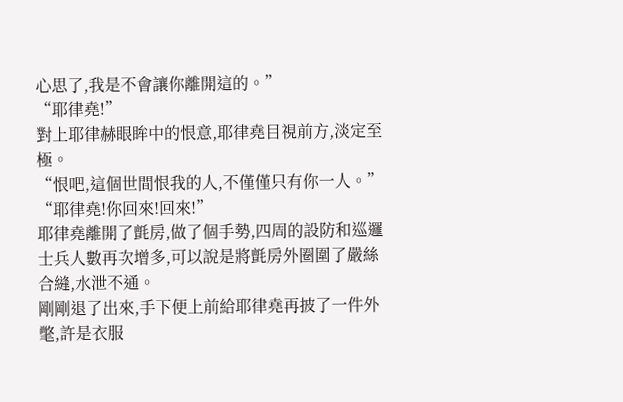心思了,我是不會讓你離開這的。”
“耶律堯!”
對上耶律赫眼眸中的恨意,耶律堯目視前方,淡定至極。
“恨吧,這個世間恨我的人,不僅僅只有你一人。”
“耶律堯!你回來!回來!”
耶律堯離開了氈房,做了個手勢,四周的設防和巡邏士兵人數再次增多,可以說是將氈房外圈圍了嚴絲合縫,水泄不通。
剛剛退了出來,手下便上前給耶律堯再披了一件外氅,許是衣服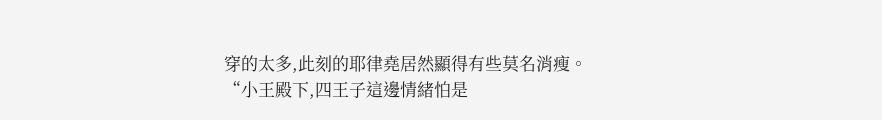穿的太多,此刻的耶律堯居然顯得有些莫名消瘦。
“小王殿下,四王子這邊情緒怕是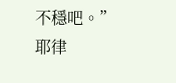不穩吧。”
耶律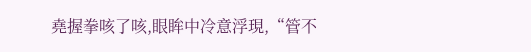堯握拳咳了咳,眼眸中冷意浮現,“管不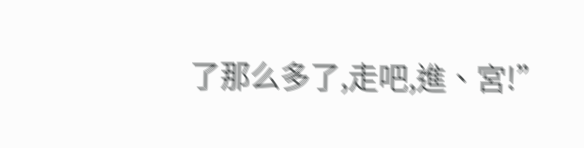了那么多了,走吧,進、宮!”